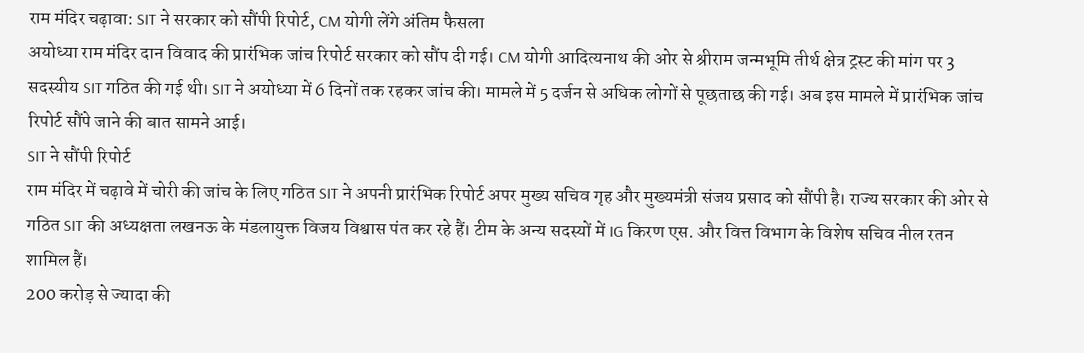राम मंदिर चढ़ावा: SIT ने सरकार को सौंपी रिपोर्ट, CM योगी लेंगे अंतिम फैसला
अयोध्या राम मंदिर दान विवाद की प्रारंभिक जांच रिपोर्ट सरकार को सौंप दी गई। CM योगी आदित्यनाथ की ओर से श्रीराम जन्मभूमि तीर्थ क्षेत्र ट्रस्ट की मांग पर 3 सदस्यीय SIT गठित की गई थी। SIT ने अयोध्या में 6 दिनों तक रहकर जांच की। मामले में 5 दर्जन से अधिक लोगों से पूछताछ की गई। अब इस मामले में प्रारंभिक जांच रिपोर्ट सौंपे जाने की बात सामने आई।
SIT ने सौंपी रिपोर्ट
राम मंदिर में चढ़ावे में चोरी की जांच के लिए गठित SIT ने अपनी प्रारंभिक रिपोर्ट अपर मुख्य सचिव गृह और मुख्यमंत्री संजय प्रसाद को सौंपी है। राज्य सरकार की ओर से गठित SIT की अध्यक्षता लखनऊ के मंडलायुक्त विजय विश्वास पंत कर रहे हैं। टीम के अन्य सदस्यों में IG किरण एस. और वित्त विभाग के विशेष सचिव नील रतन शामिल हैं।
200 करोड़ से ज्यादा की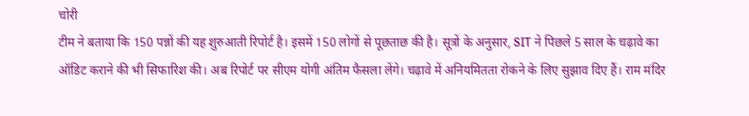चोरी
टीम ने बताया कि 150 पन्नों की यह शुरुआती रिपोर्ट है। इसमें 150 लोगों से पूछताछ की है। सूत्रों के अनुसार, SIT ने पिछले 5 साल के चढ़ावे का ऑडिट कराने की भी सिफारिश की। अब रिपोर्ट पर सीएम योगी अंतिम फैसला लेंगे। चढ़ावे में अनियमितता रोकने के लिए सुझाव दिए हैं। राम मंदिर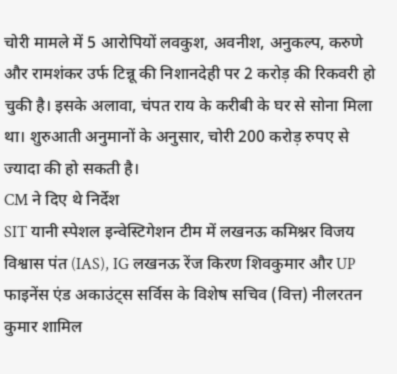चोरी मामले में 5 आरोपियों लवकुश, अवनीश, अनुकल्प, करुणे और रामशंकर उर्फ टिन्नू की निशानदेही पर 2 करोड़ की रिकवरी हो चुकी है। इसके अलावा, चंपत राय के करीबी के घर से सोना मिला था। शुरुआती अनुमानों के अनुसार, चोरी 200 करोड़ रुपए से ज्यादा की हो सकती है।
CM ने दिए थे निर्देश
SIT यानी स्पेशल इन्वेस्टिगेशन टीम में लखनऊ कमिश्नर विजय विश्वास पंत (IAS), IG लखनऊ रेंज किरण शिवकुमार और UP फाइनेंस एंड अकाउंट्स सर्विस के विशेष सचिव (वित्त) नीलरतन कुमार शामिल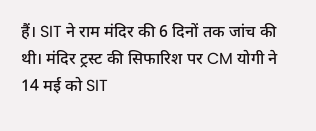हैं। SIT ने राम मंदिर की 6 दिनों तक जांच की थी। मंदिर ट्रस्ट की सिफारिश पर CM योगी ने 14 मई को SIT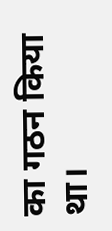का गठन किया था।